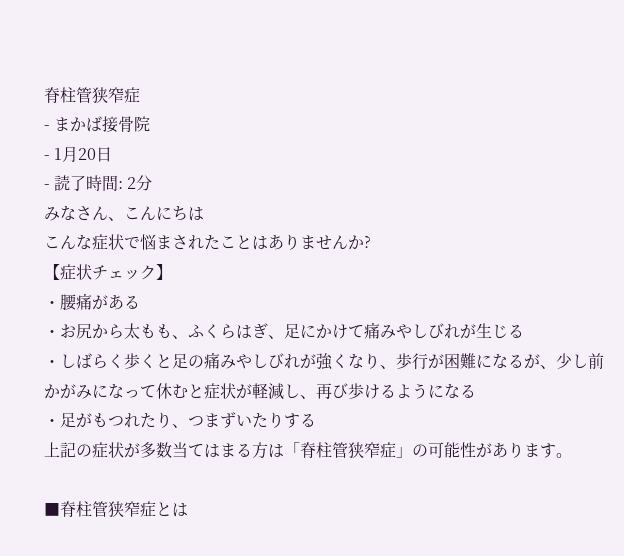脊柱管狭窄症
- まかば接骨院
- 1月20日
- 読了時間: 2分
みなさん、こんにちは
こんな症状で悩まされたことはありませんか?
【症状チェック】
・腰痛がある
・お尻から太もも、ふくらはぎ、足にかけて痛みやしびれが生じる
・しばらく歩くと足の痛みやしびれが強くなり、歩行が困難になるが、少し前かがみになって休むと症状が軽減し、再び歩けるようになる
・足がもつれたり、つまずいたりする
上記の症状が多数当てはまる方は「脊柱管狭窄症」の可能性があります。

■脊柱管狭窄症とは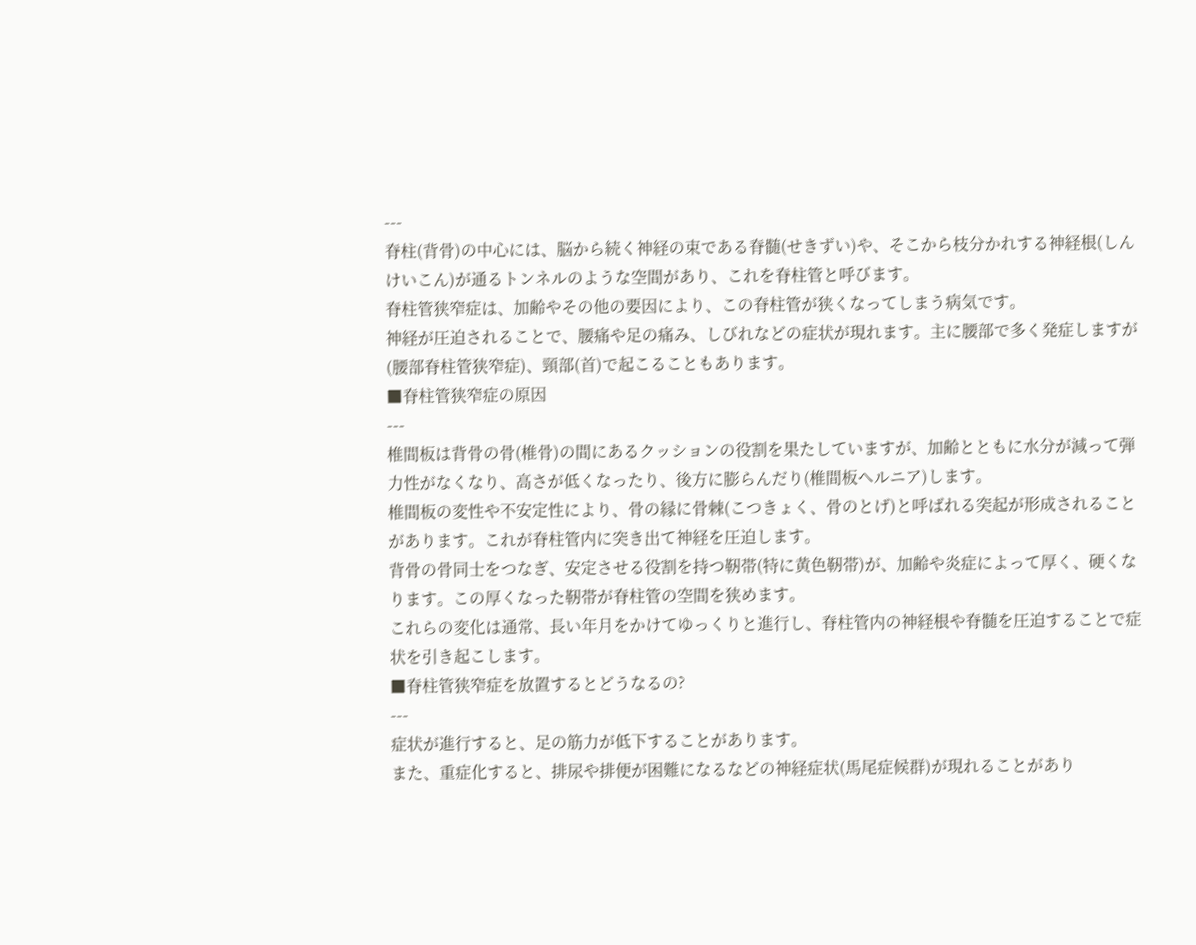---
脊柱(背骨)の中心には、脳から続く神経の束である脊髄(せきずい)や、そこから枝分かれする神経根(しんけいこん)が通るトンネルのような空間があり、これを脊柱管と呼びます。
脊柱管狭窄症は、加齢やその他の要因により、この脊柱管が狭くなってしまう病気です。
神経が圧迫されることで、腰痛や足の痛み、しびれなどの症状が現れます。主に腰部で多く発症しますが(腰部脊柱管狭窄症)、頸部(首)で起こることもあります。
■脊柱管狭窄症の原因
---
椎間板は背骨の骨(椎骨)の間にあるクッションの役割を果たしていますが、加齢とともに水分が減って弾力性がなくなり、高さが低くなったり、後方に膨らんだり(椎間板ヘルニア)します。
椎間板の変性や不安定性により、骨の縁に骨棘(こつきょく、骨のとげ)と呼ばれる突起が形成されることがあります。これが脊柱管内に突き出て神経を圧迫します。
背骨の骨同士をつなぎ、安定させる役割を持つ靭帯(特に黄色靭帯)が、加齢や炎症によって厚く、硬くなります。この厚くなった靭帯が脊柱管の空間を狭めます。
これらの変化は通常、長い年月をかけてゆっくりと進行し、脊柱管内の神経根や脊髄を圧迫することで症状を引き起こします。
■脊柱管狭窄症を放置するとどうなるの?
---
症状が進行すると、足の筋力が低下することがあります。
また、重症化すると、排尿や排便が困難になるなどの神経症状(馬尾症候群)が現れることがあり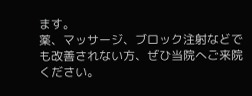ます。
薬、マッサージ、ブロック注射などでも改善されない方、ぜひ当院へご来院ください。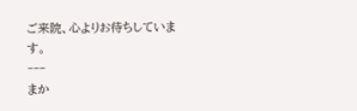ご来院、心よりお待ちしています。
‐‐‐
まか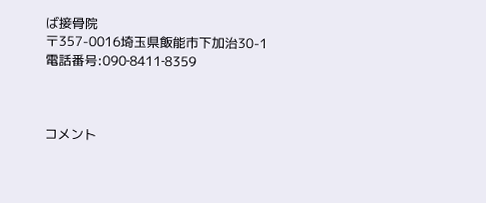ば接骨院
〒357-0016埼玉県飯能市下加治30-1
電話番号:090‐8411‐8359



コメント